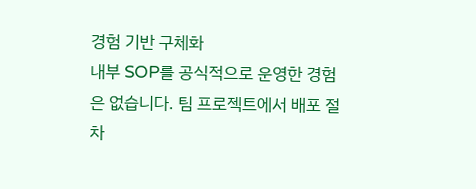경험 기반 구체화
내부 SOP를 공식적으로 운영한 경험은 없습니다. 팀 프로젝트에서 배포 절차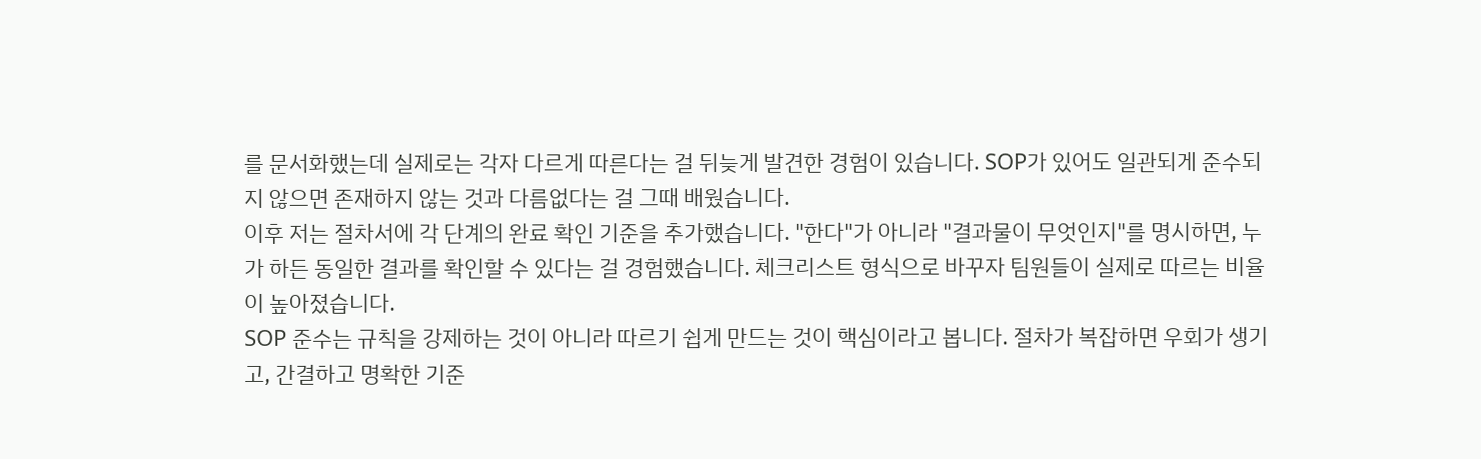를 문서화했는데 실제로는 각자 다르게 따른다는 걸 뒤늦게 발견한 경험이 있습니다. SOP가 있어도 일관되게 준수되지 않으면 존재하지 않는 것과 다름없다는 걸 그때 배웠습니다.
이후 저는 절차서에 각 단계의 완료 확인 기준을 추가했습니다. "한다"가 아니라 "결과물이 무엇인지"를 명시하면, 누가 하든 동일한 결과를 확인할 수 있다는 걸 경험했습니다. 체크리스트 형식으로 바꾸자 팀원들이 실제로 따르는 비율이 높아졌습니다.
SOP 준수는 규칙을 강제하는 것이 아니라 따르기 쉽게 만드는 것이 핵심이라고 봅니다. 절차가 복잡하면 우회가 생기고, 간결하고 명확한 기준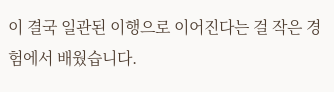이 결국 일관된 이행으로 이어진다는 걸 작은 경험에서 배웠습니다.